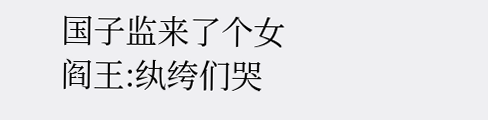国子监来了个女阎王:纨绔们哭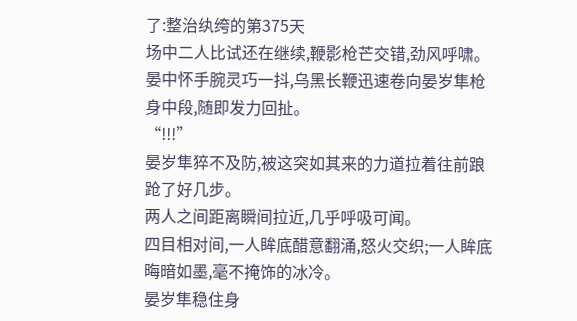了:整治纨绔的第375天
场中二人比试还在继续,鞭影枪芒交错,劲风呼啸。
晏中怀手腕灵巧一抖,乌黑长鞭迅速卷向晏岁隼枪身中段,随即发力回扯。
“!!!”
晏岁隼猝不及防,被这突如其来的力道拉着往前踉跄了好几步。
两人之间距离瞬间拉近,几乎呼吸可闻。
四目相对间,一人眸底醋意翻涌,怒火交织;一人眸底晦暗如墨,毫不掩饰的冰冷。
晏岁隼稳住身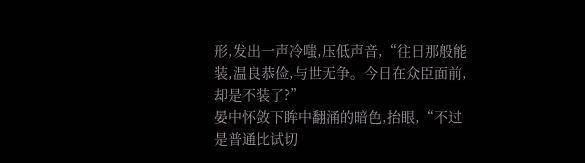形,发出一声冷嗤,压低声音,“往日那般能装,温良恭俭,与世无争。今日在众臣面前,却是不装了?”
晏中怀敛下眸中翻涌的暗色,抬眼,“不过是普通比试切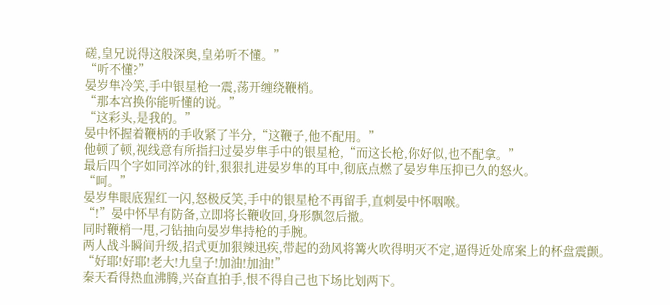磋,皇兄说得这般深奥,皇弟听不懂。”
“听不懂?”
晏岁隼冷笑,手中银星枪一震,荡开缠绕鞭梢。
“那本宫换你能听懂的说。”
“这彩头,是我的。”
晏中怀握着鞭柄的手收紧了半分,“这鞭子,他不配用。”
他顿了顿,视线意有所指扫过晏岁隼手中的银星枪,“而这长枪,你好似,也不配拿。”
最后四个字如同淬冰的针,狠狠扎进晏岁隼的耳中,彻底点燃了晏岁隼压抑已久的怒火。
“呵。”
晏岁隼眼底猩红一闪,怒极反笑,手中的银星枪不再留手,直刺晏中怀咽喉。
“!”晏中怀早有防备,立即将长鞭收回,身形飘忽后撤。
同时鞭梢一甩,刁钻抽向晏岁隼持枪的手腕。
两人战斗瞬间升级,招式更加狠辣迅疾,带起的劲风将篝火吹得明灭不定,逼得近处席案上的杯盘震颤。
“好耶!好耶!老大!九皇子!加油!加油!”
秦天看得热血沸腾,兴奋直拍手,恨不得自己也下场比划两下。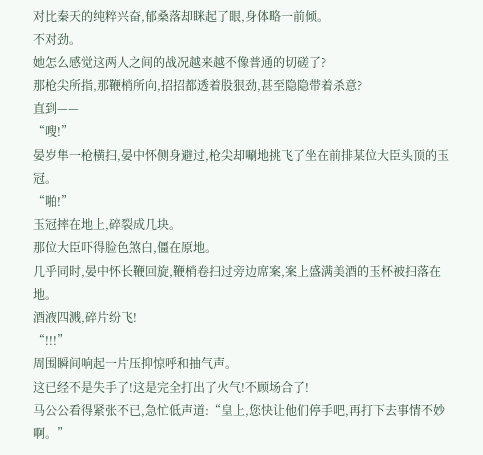对比秦天的纯粹兴奋,郁桑落却眯起了眼,身体略一前倾。
不对劲。
她怎么感觉这两人之间的战况越来越不像普通的切磋了?
那枪尖所指,那鞭梢所向,招招都透着股狠劲,甚至隐隐带着杀意?
直到——
“嗖!”
晏岁隼一枪横扫,晏中怀侧身避过,枪尖却唰地挑飞了坐在前排某位大臣头顶的玉冠。
“啪!”
玉冠摔在地上,碎裂成几块。
那位大臣吓得脸色煞白,僵在原地。
几乎同时,晏中怀长鞭回旋,鞭梢卷扫过旁边席案,案上盛满美酒的玉杯被扫落在地。
酒液四溅,碎片纷飞!
“!!!”
周围瞬间响起一片压抑惊呼和抽气声。
这已经不是失手了!这是完全打出了火气!不顾场合了!
马公公看得紧张不已,急忙低声道:“皇上,您快让他们停手吧,再打下去事情不妙啊。”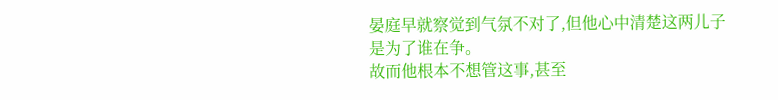晏庭早就察觉到气氛不对了,但他心中清楚这两儿子是为了谁在争。
故而他根本不想管这事,甚至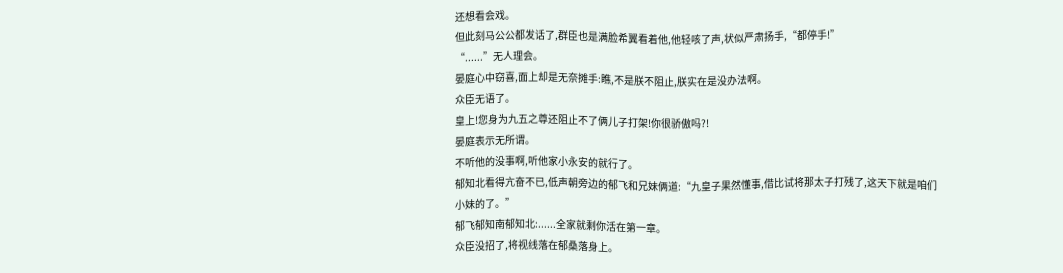还想看会戏。
但此刻马公公都发话了,群臣也是满脸希翼看着他,他轻咳了声,状似严肃扬手,“都停手!”
“......”无人理会。
晏庭心中窃喜,面上却是无奈摊手:瞧,不是朕不阻止,朕实在是没办法啊。
众臣无语了。
皇上!您身为九五之尊还阻止不了俩儿子打架!你很骄傲吗?!
晏庭表示无所谓。
不听他的没事啊,听他家小永安的就行了。
郁知北看得亢奋不已,低声朝旁边的郁飞和兄妹俩道:“九皇子果然懂事,借比试将那太子打残了,这天下就是咱们小妹的了。”
郁飞郁知南郁知北:......全家就剩你活在第一章。
众臣没招了,将视线落在郁桑落身上。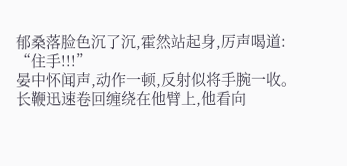郁桑落脸色沉了沉,霍然站起身,厉声喝道:
“住手!!!”
晏中怀闻声,动作一顿,反射似将手腕一收。
长鞭迅速卷回缠绕在他臂上,他看向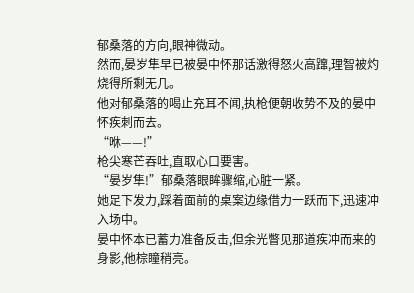郁桑落的方向,眼神微动。
然而,晏岁隼早已被晏中怀那话激得怒火高蹿,理智被灼烧得所剩无几。
他对郁桑落的喝止充耳不闻,执枪便朝收势不及的晏中怀疾刺而去。
“咻——!”
枪尖寒芒吞吐,直取心口要害。
“晏岁隼!”郁桑落眼眸骤缩,心脏一紧。
她足下发力,踩着面前的桌案边缘借力一跃而下,迅速冲入场中。
晏中怀本已蓄力准备反击,但余光瞥见那道疾冲而来的身影,他棕瞳稍亮。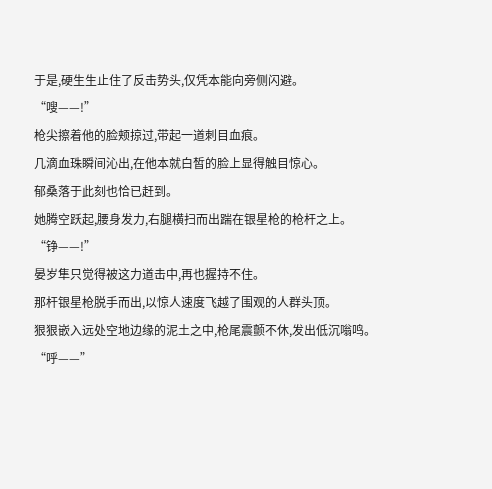于是,硬生生止住了反击势头,仅凭本能向旁侧闪避。
“嗖——!”
枪尖擦着他的脸颊掠过,带起一道刺目血痕。
几滴血珠瞬间沁出,在他本就白皙的脸上显得触目惊心。
郁桑落于此刻也恰已赶到。
她腾空跃起,腰身发力,右腿横扫而出踹在银星枪的枪杆之上。
“铮——!”
晏岁隼只觉得被这力道击中,再也握持不住。
那杆银星枪脱手而出,以惊人速度飞越了围观的人群头顶。
狠狠嵌入远处空地边缘的泥土之中,枪尾震颤不休,发出低沉嗡鸣。
“呼——”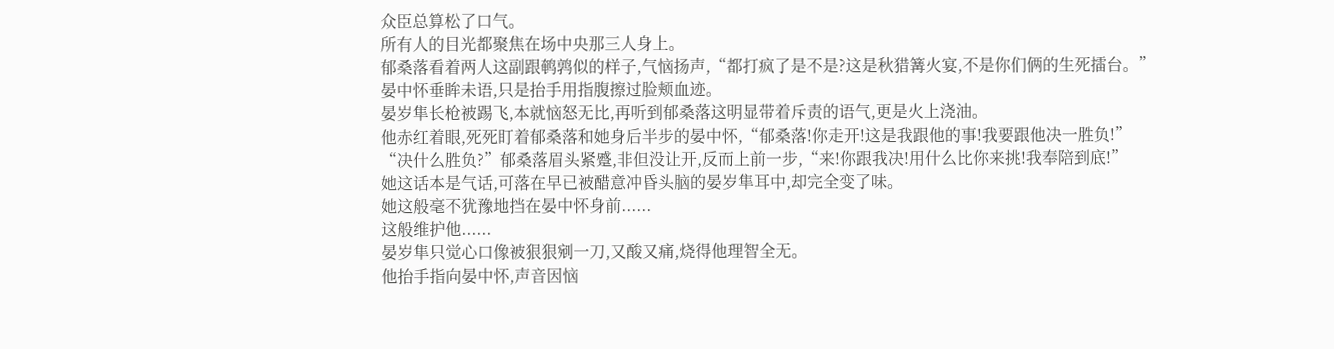众臣总算松了口气。
所有人的目光都聚焦在场中央那三人身上。
郁桑落看着两人这副跟鹌鹑似的样子,气恼扬声,“都打疯了是不是?这是秋猎篝火宴,不是你们俩的生死擂台。”
晏中怀垂眸未语,只是抬手用指腹擦过脸颊血迹。
晏岁隼长枪被踢飞,本就恼怒无比,再听到郁桑落这明显带着斥责的语气,更是火上浇油。
他赤红着眼,死死盯着郁桑落和她身后半步的晏中怀,“郁桑落!你走开!这是我跟他的事!我要跟他决一胜负!”
“决什么胜负?”郁桑落眉头紧蹙,非但没让开,反而上前一步,“来!你跟我决!用什么比你来挑!我奉陪到底!”
她这话本是气话,可落在早已被醋意冲昏头脑的晏岁隼耳中,却完全变了味。
她这般毫不犹豫地挡在晏中怀身前......
这般维护他......
晏岁隼只觉心口像被狠狠剜一刀,又酸又痛,烧得他理智全无。
他抬手指向晏中怀,声音因恼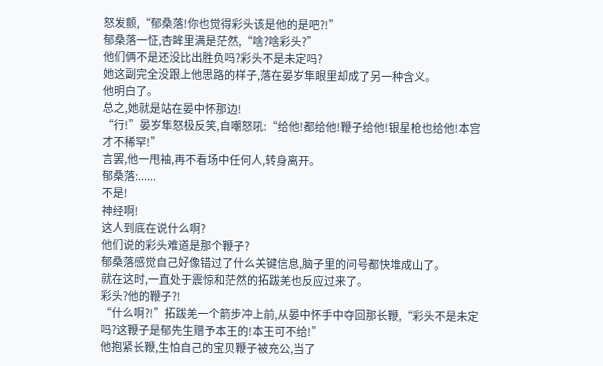怒发颤,“郁桑落!你也觉得彩头该是他的是吧?!”
郁桑落一怔,杏眸里满是茫然,“啥?啥彩头?”
他们俩不是还没比出胜负吗?彩头不是未定吗?
她这副完全没跟上他思路的样子,落在晏岁隼眼里却成了另一种含义。
他明白了。
总之,她就是站在晏中怀那边!
“行!”晏岁隼怒极反笑,自嘲怒吼:“给他!都给他!鞭子给他!银星枪也给他!本宫才不稀罕!”
言罢,他一甩袖,再不看场中任何人,转身离开。
郁桑落:......
不是!
神经啊!
这人到底在说什么啊?
他们说的彩头难道是那个鞭子?
郁桑落感觉自己好像错过了什么关键信息,脑子里的问号都快堆成山了。
就在这时,一直处于震惊和茫然的拓跋羌也反应过来了。
彩头?他的鞭子?!
“什么啊?!”拓跋羌一个箭步冲上前,从晏中怀手中夺回那长鞭,“彩头不是未定吗?这鞭子是郁先生赠予本王的!本王可不给!”
他抱紧长鞭,生怕自己的宝贝鞭子被充公,当了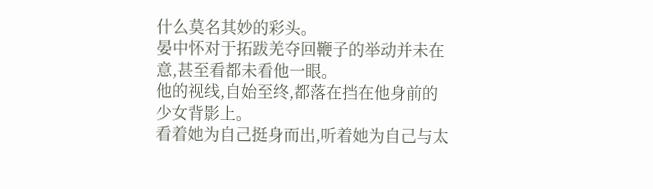什么莫名其妙的彩头。
晏中怀对于拓跋羌夺回鞭子的举动并未在意,甚至看都未看他一眼。
他的视线,自始至终,都落在挡在他身前的少女背影上。
看着她为自己挺身而出,听着她为自己与太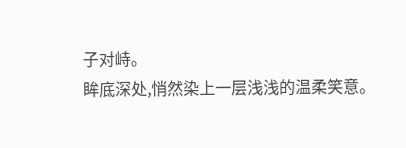子对峙。
眸底深处,悄然染上一层浅浅的温柔笑意。